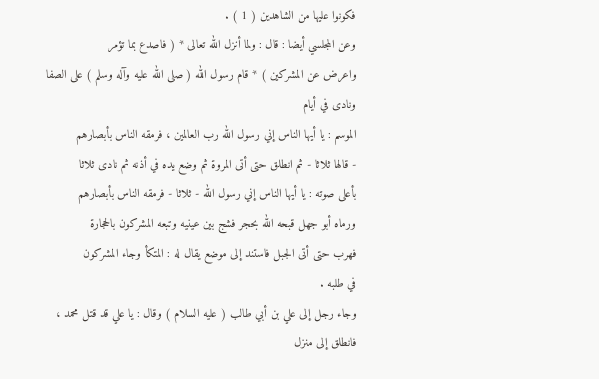فكونوا عليها من الشاهدين ( 1 ) .
وعن المجلسي أيضا : قال : ولما أنزل الله تعالى * ( فاصدع بما تؤمر
واعرض عن المشركين ) * قام رسول الله ( صلى الله عليه وآله وسلم ) على الصفا ونادى في أيام
الموسم : يا أيها الناس إني رسول الله رب العالمين ، فرمقه الناس بأبصارهم
- قالها ثلاثا - ثم انطلق حتى أتى المروة ثم وضع يده في أذنه ثم نادى ثلاثا
بأعلى صوته : يا أيها الناس إني رسول الله - ثلاثا - فرمقه الناس بأبصارهم
ورماه أبو جهل قبحه الله بحجر فشج بين عينيه وتبعه المشركون بالحجارة
فهرب حتى أتى الجبل فاستند إلى موضع يقال له : المتكأ وجاء المشركون
في طلبه .
وجاء رجل إلى علي بن أبي طالب ( عليه السلام ) وقال : يا علي قد قتل محمد ،
فانطلق إلى منزل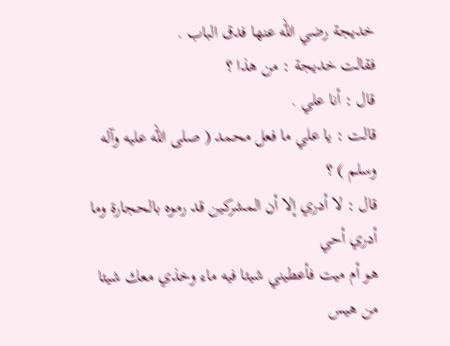خديجة رضي الله عنها فدق الباب .
فقالت خديجة : من هذا ؟
قال : أنا علي .
قالت : يا علي ما فعل محمد ( صلى الله عليه وآله وسلم ) ؟
قال : لا أدري إلا أن المشركين قد رموه بالحجارة وما أدري أحي
هو أم ميت فأعطيني شيئا فيه ماء وخذي معك شيئا من هيس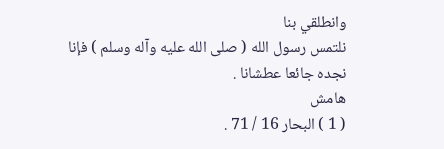وانطلقي بنا
نلتمس رسول الله ( صلى الله عليه وآله وسلم ) فإنا نجده جائعا عطشانا .
هامش
( 1 ) البحار 16 / 71 .